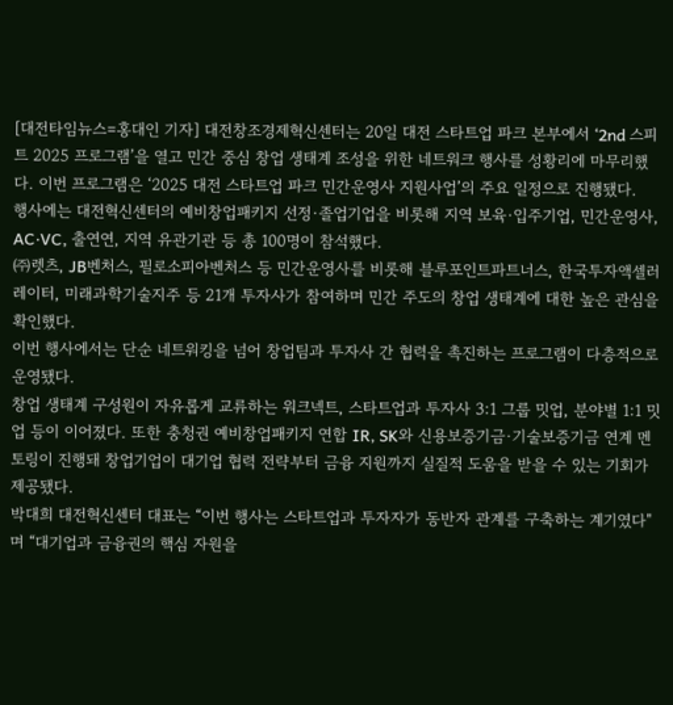[대전타임뉴스=홍대인 기자] 대전창조경제혁신센터는 20일 대전 스타트업 파크 본부에서 ‘2nd 스피트 2025 프로그램’을 열고 민간 중심 창업 생태계 조성을 위한 네트워크 행사를 성황리에 마무리했다. 이번 프로그램은 ‘2025 대전 스타트업 파크 민간운영사 지원사업’의 주요 일정으로 진행됐다.
행사에는 대전혁신센터의 예비창업패키지 선정·졸업기업을 비롯해 지역 보육·입주기업, 민간운영사, AC·VC, 출연연, 지역 유관기관 등 총 100명이 참석했다.
㈜렛츠, JB벤처스, 필로소피아벤처스 등 민간운영사를 비롯해 블루포인트파트너스, 한국투자액셀러레이터, 미래과학기술지주 등 21개 투자사가 참여하며 민간 주도의 창업 생태계에 대한 높은 관심을 확인했다.
이번 행사에서는 단순 네트워킹을 넘어 창업팀과 투자사 간 협력을 촉진하는 프로그램이 다층적으로 운영됐다.
창업 생태계 구성원이 자유롭게 교류하는 워크넥트, 스타트업과 투자사 3:1 그룹 밋업, 분야별 1:1 밋업 등이 이어졌다. 또한 충청권 예비창업패키지 연합 IR, SK와 신용보증기금·기술보증기금 연계 멘토링이 진행돼 창업기업이 대기업 협력 전략부터 금융 지원까지 실질적 도움을 받을 수 있는 기회가 제공됐다.
박대희 대전혁신센터 대표는 “이번 행사는 스타트업과 투자자가 동반자 관계를 구축하는 계기였다"며 “대기업과 금융권의 핵심 자원을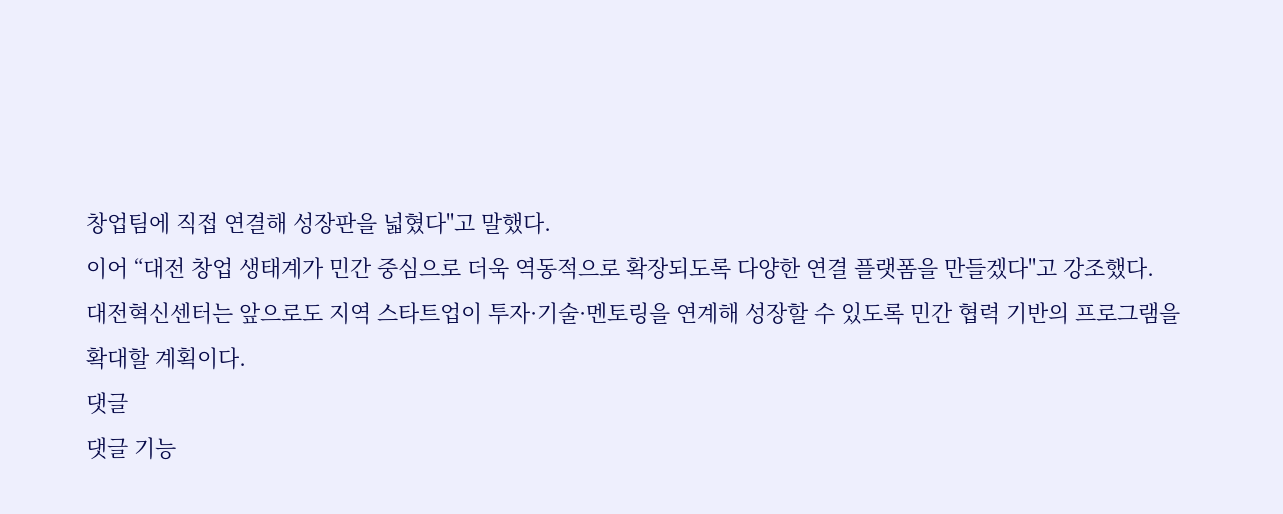창업팀에 직접 연결해 성장판을 넓혔다"고 말했다.
이어 “대전 창업 생태계가 민간 중심으로 더욱 역동적으로 확장되도록 다양한 연결 플랫폼을 만들겠다"고 강조했다.
대전혁신센터는 앞으로도 지역 스타트업이 투자·기술·멘토링을 연계해 성장할 수 있도록 민간 협력 기반의 프로그램을 확대할 계획이다.
댓글
댓글 기능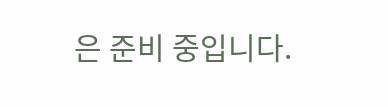은 준비 중입니다.